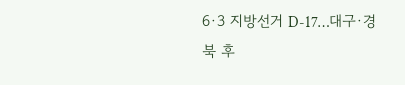6·3 지방선거 D-17…대구·경북 후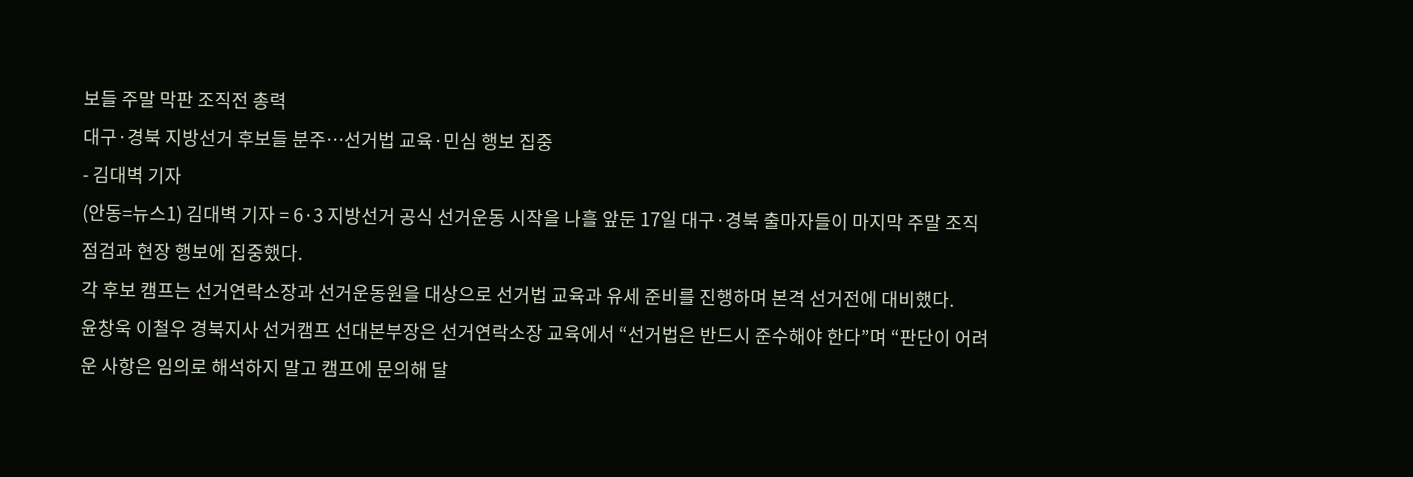보들 주말 막판 조직전 총력
대구·경북 지방선거 후보들 분주…선거법 교육·민심 행보 집중
- 김대벽 기자
(안동=뉴스1) 김대벽 기자 = 6·3 지방선거 공식 선거운동 시작을 나흘 앞둔 17일 대구·경북 출마자들이 마지막 주말 조직 점검과 현장 행보에 집중했다.
각 후보 캠프는 선거연락소장과 선거운동원을 대상으로 선거법 교육과 유세 준비를 진행하며 본격 선거전에 대비했다.
윤창욱 이철우 경북지사 선거캠프 선대본부장은 선거연락소장 교육에서 “선거법은 반드시 준수해야 한다”며 “판단이 어려운 사항은 임의로 해석하지 말고 캠프에 문의해 달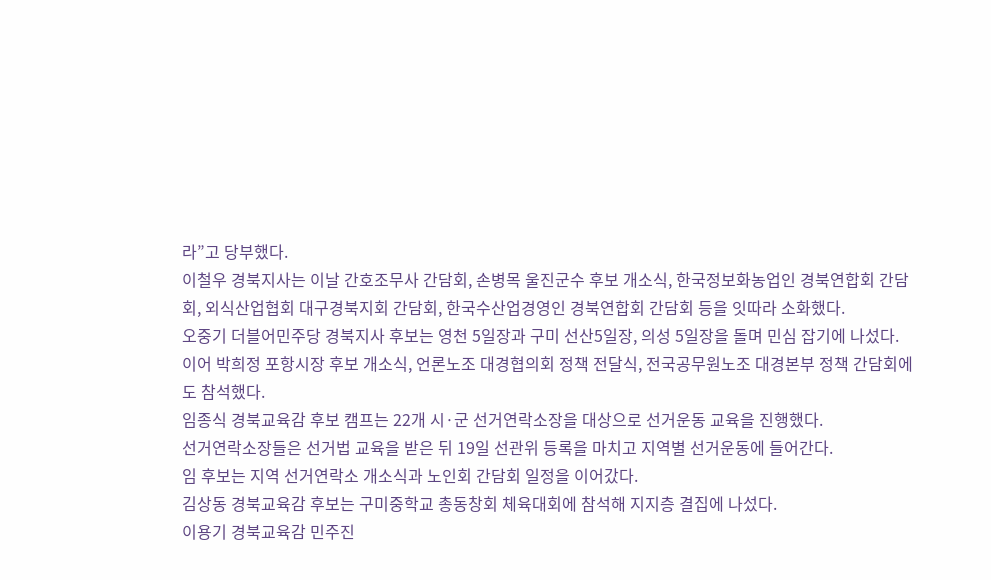라”고 당부했다.
이철우 경북지사는 이날 간호조무사 간담회, 손병목 울진군수 후보 개소식, 한국정보화농업인 경북연합회 간담회, 외식산업협회 대구경북지회 간담회, 한국수산업경영인 경북연합회 간담회 등을 잇따라 소화했다.
오중기 더블어민주당 경북지사 후보는 영천 5일장과 구미 선산5일장, 의성 5일장을 돌며 민심 잡기에 나섰다.
이어 박희정 포항시장 후보 개소식, 언론노조 대경협의회 정책 전달식, 전국공무원노조 대경본부 정책 간담회에도 참석했다.
임종식 경북교육감 후보 캠프는 22개 시·군 선거연락소장을 대상으로 선거운동 교육을 진행했다.
선거연락소장들은 선거법 교육을 받은 뒤 19일 선관위 등록을 마치고 지역별 선거운동에 들어간다.
임 후보는 지역 선거연락소 개소식과 노인회 간담회 일정을 이어갔다.
김상동 경북교육감 후보는 구미중학교 총동창회 체육대회에 참석해 지지층 결집에 나섰다.
이용기 경북교육감 민주진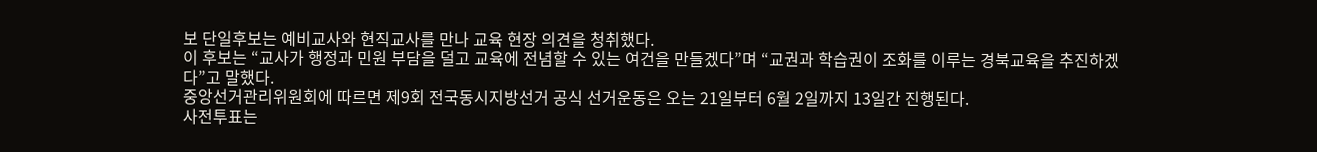보 단일후보는 예비교사와 현직교사를 만나 교육 현장 의견을 청취했다.
이 후보는 “교사가 행정과 민원 부담을 덜고 교육에 전념할 수 있는 여건을 만들겠다”며 “교권과 학습권이 조화를 이루는 경북교육을 추진하겠다”고 말했다.
중앙선거관리위원회에 따르면 제9회 전국동시지방선거 공식 선거운동은 오는 21일부터 6월 2일까지 13일간 진행된다.
사전투표는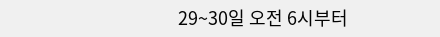29~30일 오전 6시부터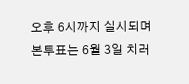오후 6시까지 실시되며 본투표는 6월 3일 치러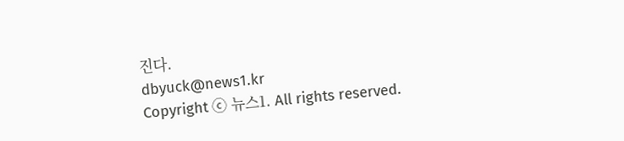진다.
dbyuck@news1.kr
Copyright ⓒ 뉴스1. All rights reserved.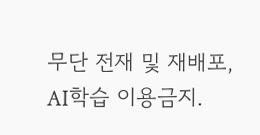무단 전재 및 재배포, AI학습 이용금지.